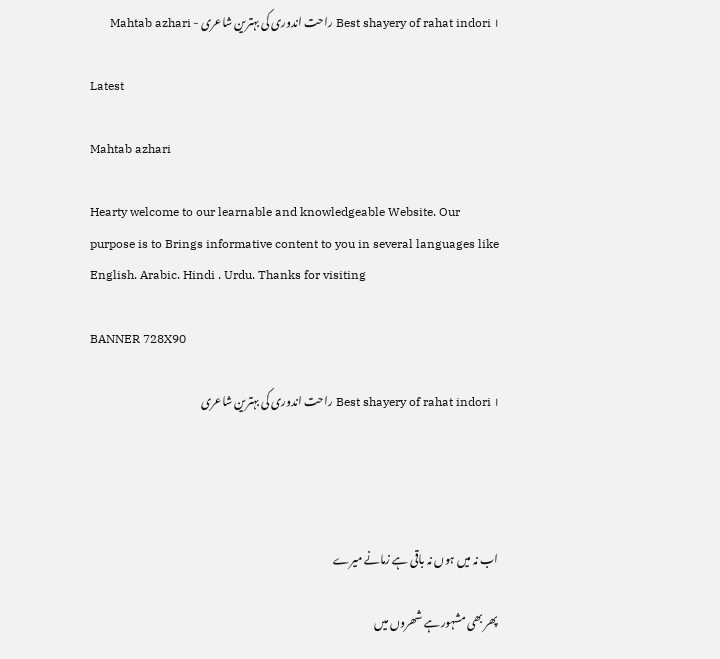Best shayery of rahat indori । راحت اندوری کی بہترین شاعری - Mahtab azhari

Latest

Mahtab azhari

Hearty welcome to our learnable and knowledgeable Website. Our purpose is to Brings informative content to you in several languages like English. Arabic. Hindi . Urdu. Thanks for visiting

BANNER 728X90

Best shayery of rahat indori । راحت اندوری کی بہترین شاعری




اب نہ میں ہوں نہ باقی ہے زمانے میرے

پھر بھی مشہور ہے شھروں میں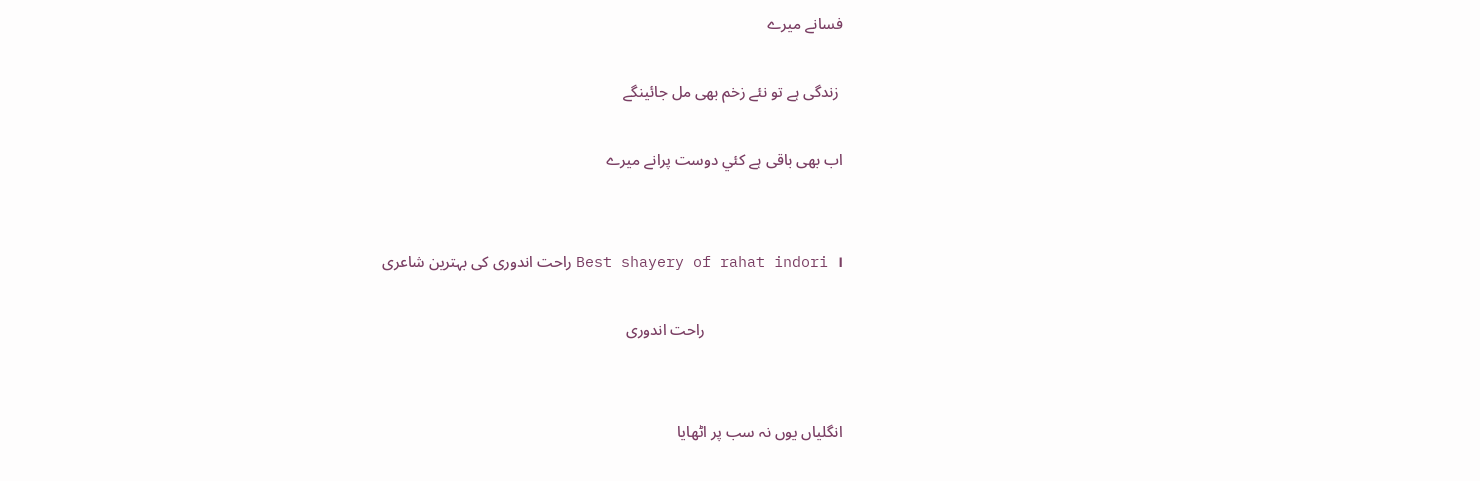فسانے میرے

 زندگی ہے تو نئے زخم بھی مل جائینگے

اب بھی باقی ہے کئي دوست پرانے میرے


Best shayery of rahat indori । راحت اندوری کی بہترین شاعری

                                   راحت اندوری


انگلیاں یوں نہ سب پر اٹھایا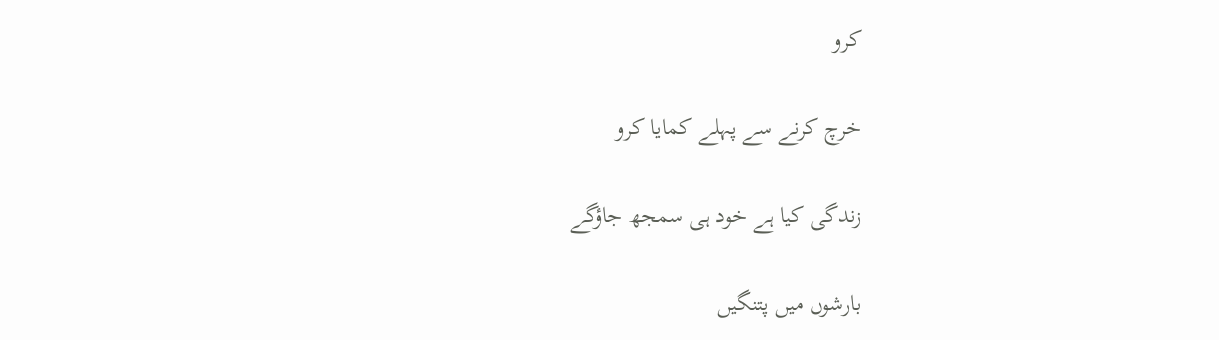کرو

خرچ کرنے سے پہلے کمایا کرو

زندگی کیا ہے خود ہی سمجھ جاؤگے

بارشوں میں پتنگیں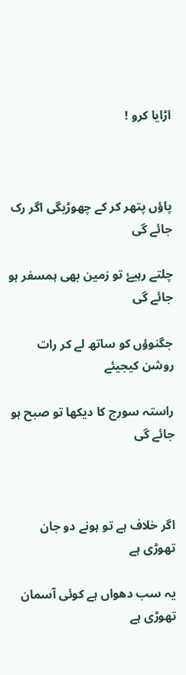اڑایا کرو !



پاؤں پتھر کر کے چھوڑیگی اگر رک جائے گی

چلتے رہیۓ تو زمین بھی ہمسفر ہو جائے گی

جگنوؤں کو ساتھ لے کر رات روشن کیجیئے

راستہ سورج کا دیکھا تو صبح ہو جائے گی



اگر خلاف ہے تو ہونے دو جان تھوڑی ہے

یہ سب دھواں ہے کوئی آسمان تھوڑی ہے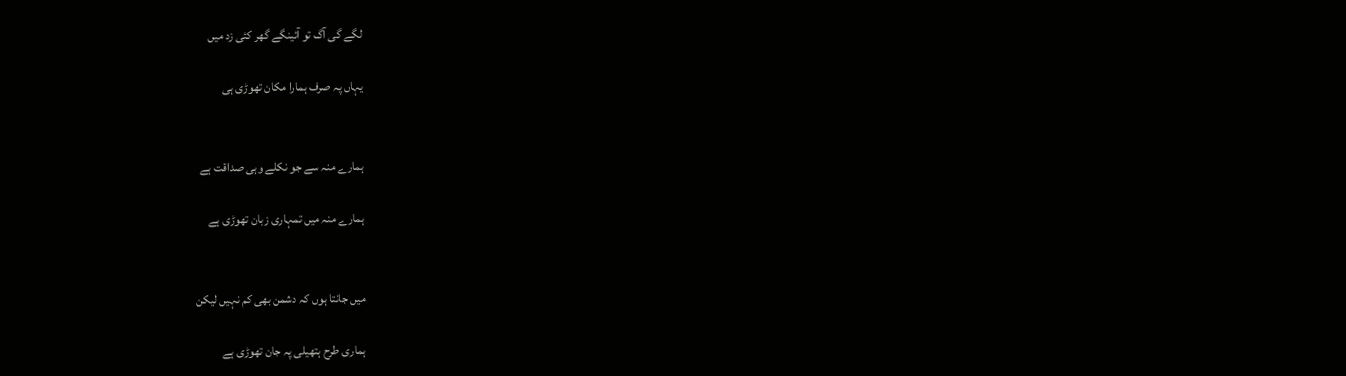لگے گی آگ تو آئینگے گھر کئی زد میں

یہاں پہ صرف ہمارا مکان تھوڑی ہی


ہمارے منہ سے جو نکلے وہی صداقت ہے

ہمارے منہ میں تمہاری زبان تھوڑی ہے


میں جانتا ہوں کہ دشمن بھی کم نہیں لیکن

ہماری طرح ہتھیلی پہ جان تھوڑی ہے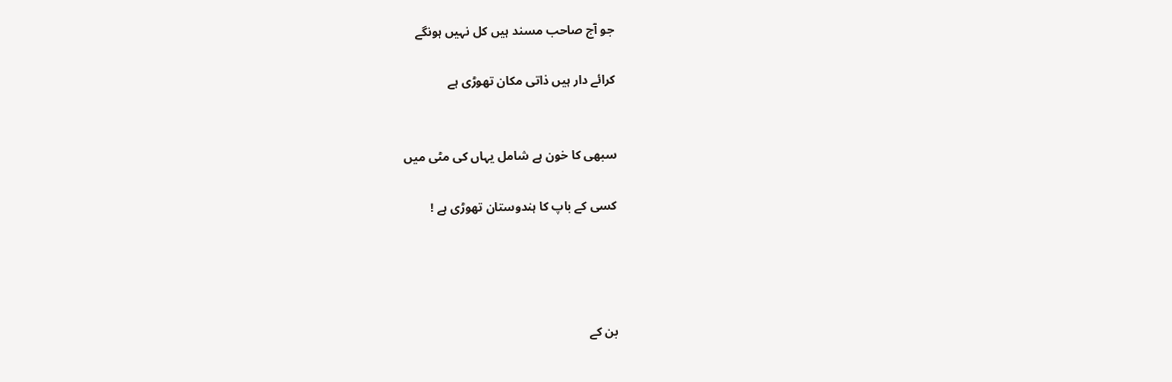جو آج صاحب مسند ہیں کل نہیں ہونگے

کرائے دار ہیں ذاتی مکان تھوڑی ہے


سبھی کا خون ہے شامل یہاں کی مٹی میں

کسی کے باپ کا ہندوستان تھوڑی ہے !




بن کے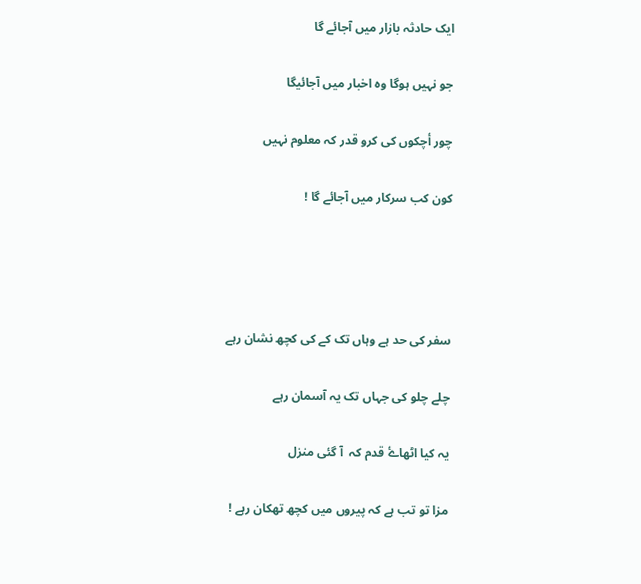ایک حادثہ بازار میں آجائے گا

جو نہیں ہوگا وہ اخبار میں آجائیگا

چور أچکوں کی کرو قدر کہ معلوم نہیں

کون کب سرکار میں آجائے گا !




سفر کی حد ہے وہاں تک کے کی کچھ نشان رہے

چلے چلو کی جہاں تک یہ آسمان رہے

یہ کیا اٹھاۓ قدم کہ  آ گئی منزل

مزا تو تب ہے کہ پیروں میں کچھ تھکان رہے !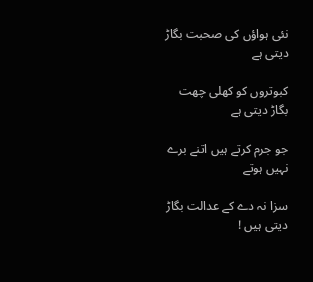نئی ہواؤں کی صحبت بگاڑ دیتی ہے

کبوتروں کو کھلی چھت بگاڑ دیتی ہے

جو جرم کرتے ہیں اتنے برے نہیں ہوتے

سزا نہ دے کے عدالت بگاڑ دیتی ہیں !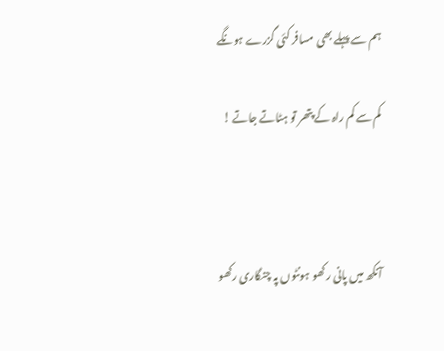ہم سے پہلے بھی مسافر کئی گزرے ہونگے

کم سے کم راہ کے پتھر تو ہٹاتے جاتے !



آنکھ میں پانی رکھو ہونٹوں پہ چنگاری رکھو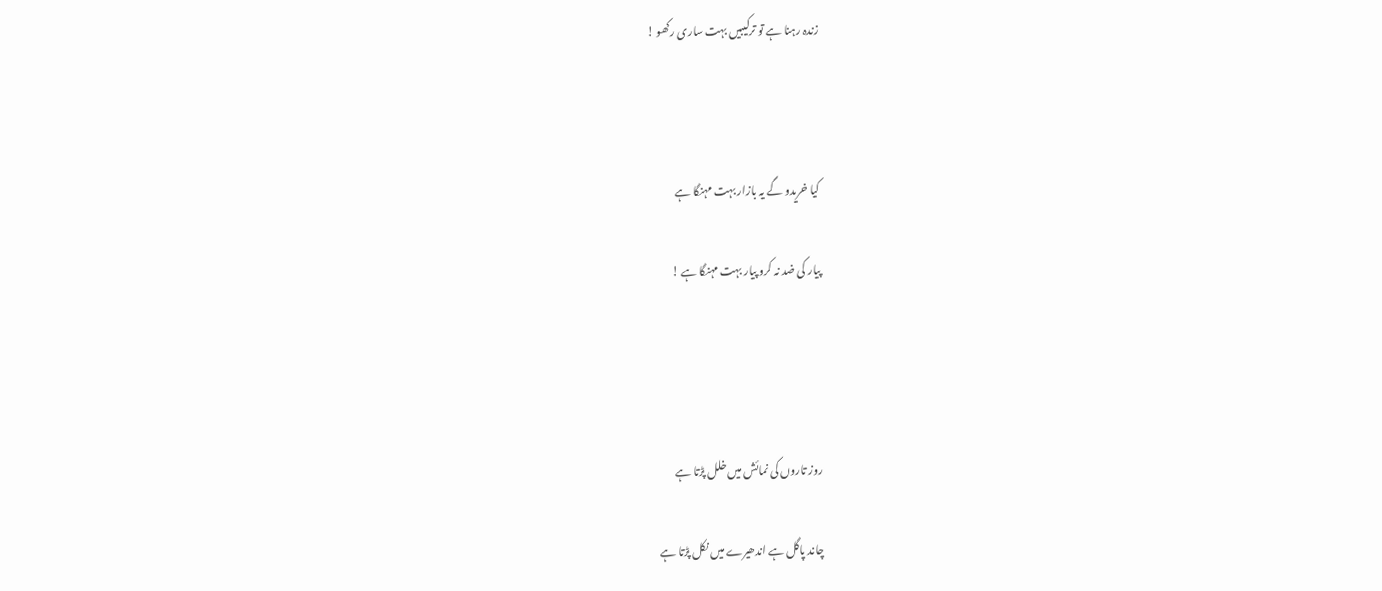زندہ رہنا ہے تو ترکیبیں بہت ساری رکھو !



کیا خریدو گے یہ بازار بہت مہنگا ہے

پیار کی ضد نہ کرو پیار بہت مہنگا ہے !




روز تاروں کی نمائش میں خلل پڑتا ہے

چاند پاگل ہے اندھیرے میں نکل پڑتا ہے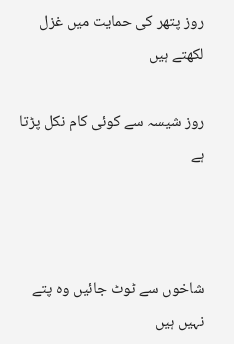روز پتھر کی حمایت میں غزل لکھتے ہیں

روز شیسہ سے کوئی کام نکل پڑتا ہے



شاخوں سے ٹوٹ جائیں وہ پتے نہیں ہیں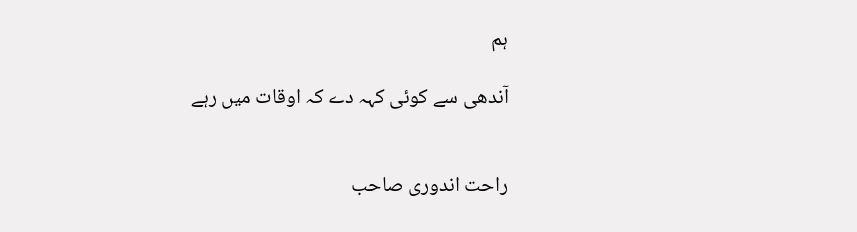ہم

آندھی سے کوئی کہہ دے کہ اوقات میں رہے


راحت اندوری صاحب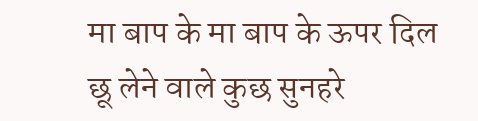मा बाप के मा बाप के ऊपर दिल छू लेने वाले कुछ सुनहरे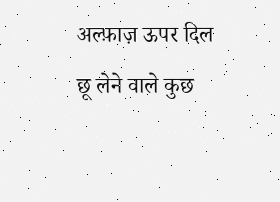अल्फ़ाज़ ऊपर दिल छू लेने वाले कुछ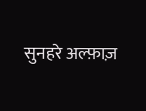सुनहरे अल्फ़ाज़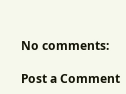No comments:

Post a Comment